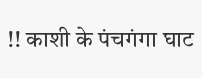!! काशी के पंचगंगा घाट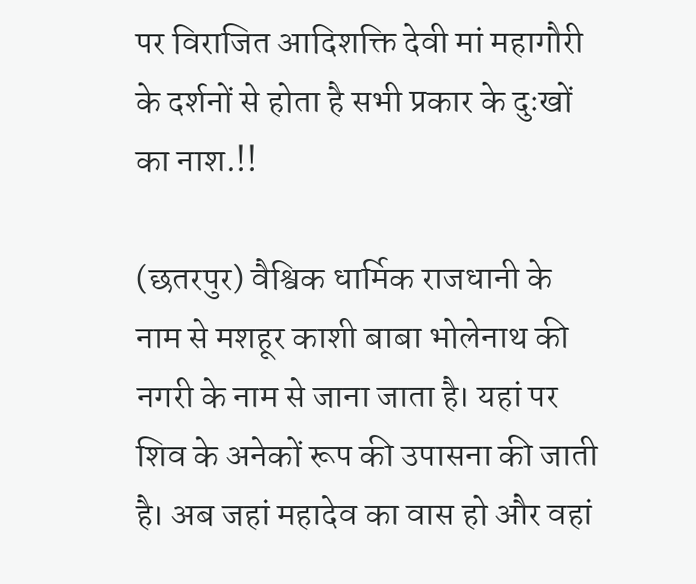पर विराजित आदिशक्ति देवी मां महागौरी के दर्शनों से होता है सभी प्रकार के दुःखों का नाश.!!

(छतरपुर) वैश्विक धार्मिक राजधानी के नाम से मशहूर काशी बाबा भोलेनाथ की नगरी के नाम से जाना जाता है। यहां पर शिव के अनेकों रूप की उपासना की जाती है। अब जहां महादेव का वास हो और वहां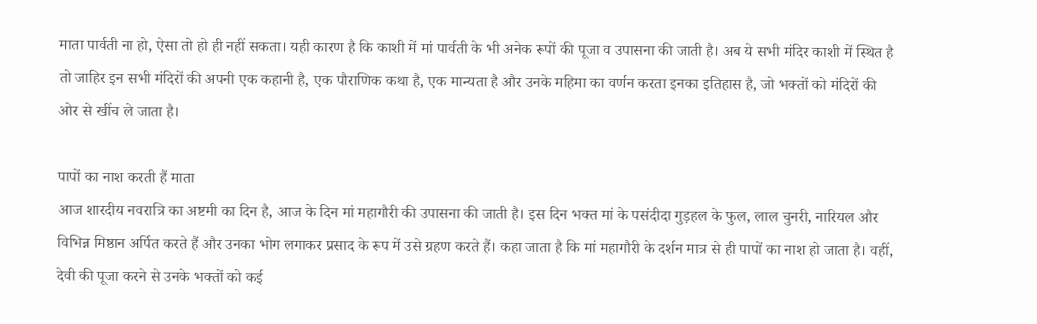माता पार्वती ना हो, ऐसा तो हो ही नहीं सकता। यही कारण है कि काशी में मां पार्वती के भी अनेक रूपों की पूजा व उपासना की जाती है। अब ये सभी मंदिर काशी में स्थित है तो जाहिर इन सभी मंदिरों की अपनी एक कहानी है, एक पौराणिक कथा है, एक मान्यता है और उनके महिमा का वर्णन करता इनका इतिहास है, जो भक्तों को मंदिरों की ओर से खींच ले जाता है।

पापों का नाश करती हैं माता
आज शारदीय नवरात्रि का अष्टमी का दिन है, आज के दिन मां महागौरी की उपासना की जाती है। इस दिन भक्त मां के पसंदीदा गुड़हल के फुल, लाल चुनरी, नारियल और विभिन्न मिष्ठान अर्पित करते हैं और उनका भोग लगाकर प्रसाद के रूप में उसे ग्रहण करते हैं। कहा जाता है कि मां महागौरी के दर्शन मात्र से ही पापों का नाश हो जाता है। वहीं, देवी की पूजा करने से उनके भक्तों को कई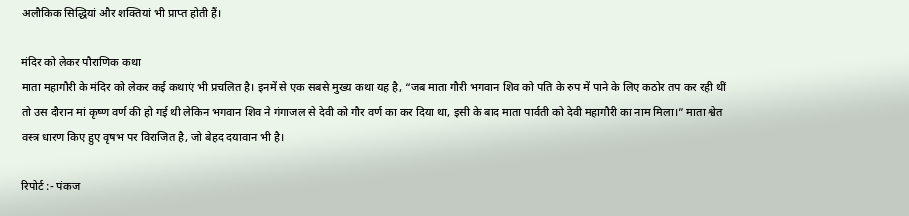अलौकिक सिद्धियां और शक्तियां भी प्राप्त होती हैं।

मंदिर को लेकर पौराणिक कथा
माता महागौरी के मंदिर को लेकर कई कथाएं भी प्रचलित है। इनमें से एक सबसे मुख्य कथा यह है, “जब माता गौरी भगवान शिव को पति के रुप में पाने के लिए कठोर तप कर रही थीं तो उस दौरान मां कृष्ण वर्ण की हो गई थी लेकिन भगवान शिव ने गंगाजल से देवी को गौर वर्ण का कर दिया था, इसी के बाद माता पार्वती को देवी महागौरी का नाम मिला।” माता श्वेत वस्त्र धारण किए हुए वृषभ पर विराजित है, जो बेहद दयावान भी है।

रिपोर्ट :- पंकज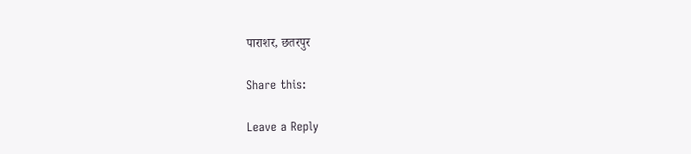पाराशर, छतरपुर

Share this:

Leave a Reply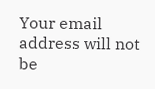Your email address will not be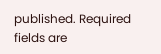published. Required fields are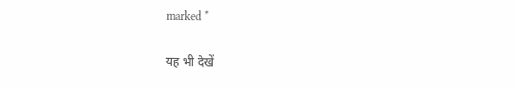marked *

यह भी देखें